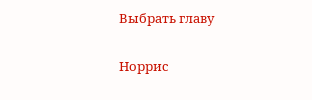Выбрать главу

Норрис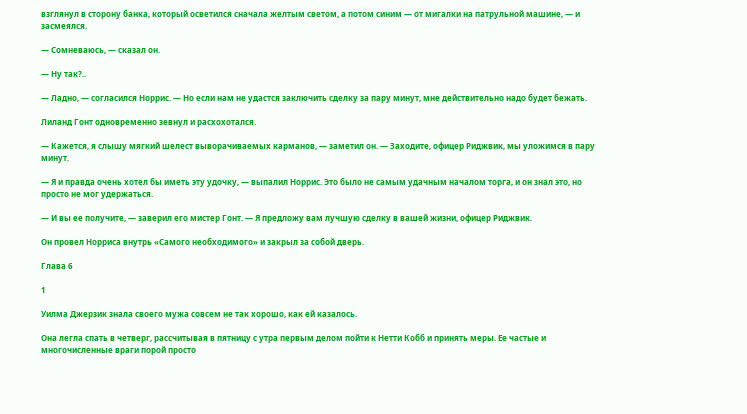взглянул в сторону банка, который осветился сначала желтым светом, а потом синим — от мигалки на патрульной машине, — и засмеялся.

— Сомневаюсь, — сказал он.

— Ну так?..

— Ладно, — согласился Норрис. — Но если нам не удастся заключить сделку за пару минут, мне действительно надо будет бежать.

Лиланд Гонт одновременно зевнул и расхохотался.

— Кажется, я слышу мягкий шелест выворачиваемых карманов, — заметил он. — Заходите, офицер Риджвик, мы уложимся в пару минут.

— Я и правда очень хотел бы иметь эту удочку, — выпалил Норрис. Это было не самым удачным началом торга, и он знал это, но просто не мог удержаться.

— И вы ее получите, — заверил его мистер Гонт. — Я предложу вам лучшую сделку в вашей жизни, офицер Риджвик.

Он провел Норриса внутрь «Самого необходимого» и закрыл за собой дверь.

Глава 6

1

Уилма Джерзик знала своего мужа совсем не так хорошо, как ей казалось.

Она легла спать в четверг, рассчитывая в пятницу с утра первым делом пойти к Нетти Кобб и принять меры. Ее частые и многочисленные враги порой просто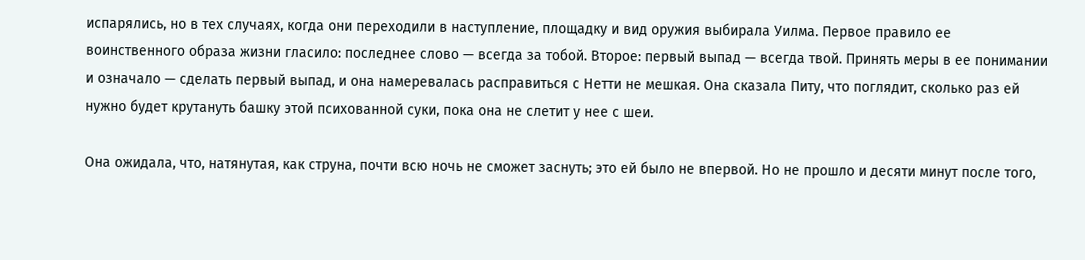испарялись, но в тех случаях, когда они переходили в наступление, площадку и вид оружия выбирала Уилма. Первое правило ее воинственного образа жизни гласило: последнее слово — всегда за тобой. Второе: первый выпад — всегда твой. Принять меры в ее понимании и означало — сделать первый выпад, и она намеревалась расправиться с Нетти не мешкая. Она сказала Питу, что поглядит, сколько раз ей нужно будет крутануть башку этой психованной суки, пока она не слетит у нее с шеи.

Она ожидала, что, натянутая, как струна, почти всю ночь не сможет заснуть; это ей было не впервой. Но не прошло и десяти минут после того,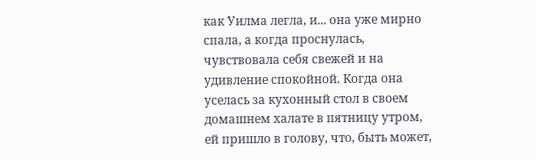как Уилма легла, и... она уже мирно спала, а когда проснулась, чувствовала себя свежей и на удивление спокойной. Когда она уселась за кухонный стол в своем домашнем халате в пятницу утром, ей пришло в голову, что, быть может,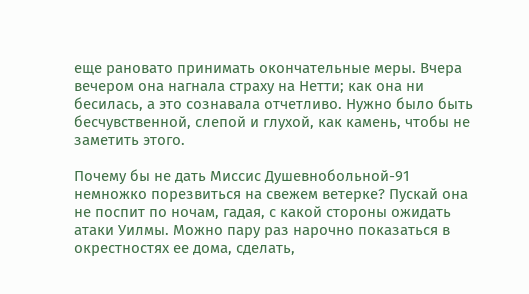еще рановато принимать окончательные меры. Вчера вечером она нагнала страху на Нетти; как она ни бесилась, а это сознавала отчетливо. Нужно было быть бесчувственной, слепой и глухой, как камень, чтобы не заметить этого.

Почему бы не дать Миссис Душевнобольной-91 немножко порезвиться на свежем ветерке? Пускай она не поспит по ночам, гадая, с какой стороны ожидать атаки Уилмы. Можно пару раз нарочно показаться в окрестностях ее дома, сделать,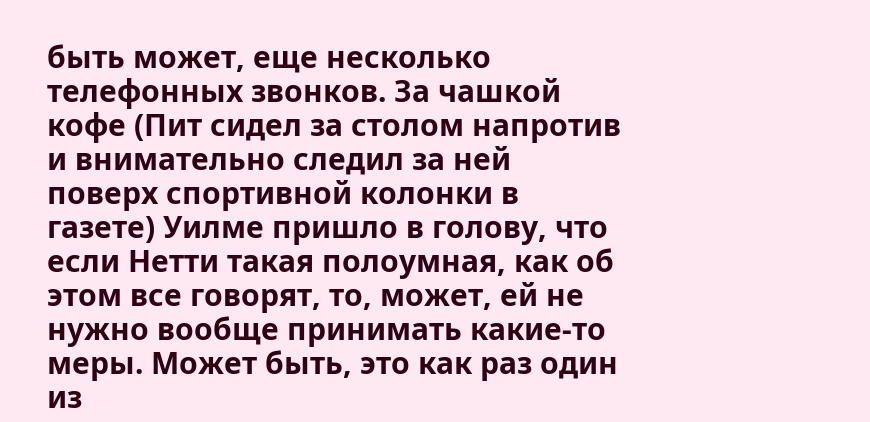быть может, еще несколько телефонных звонков. За чашкой кофе (Пит сидел за столом напротив и внимательно следил за ней поверх спортивной колонки в газете) Уилме пришло в голову, что если Нетти такая полоумная, как об этом все говорят, то, может, ей не нужно вообще принимать какие-то меры. Может быть, это как раз один из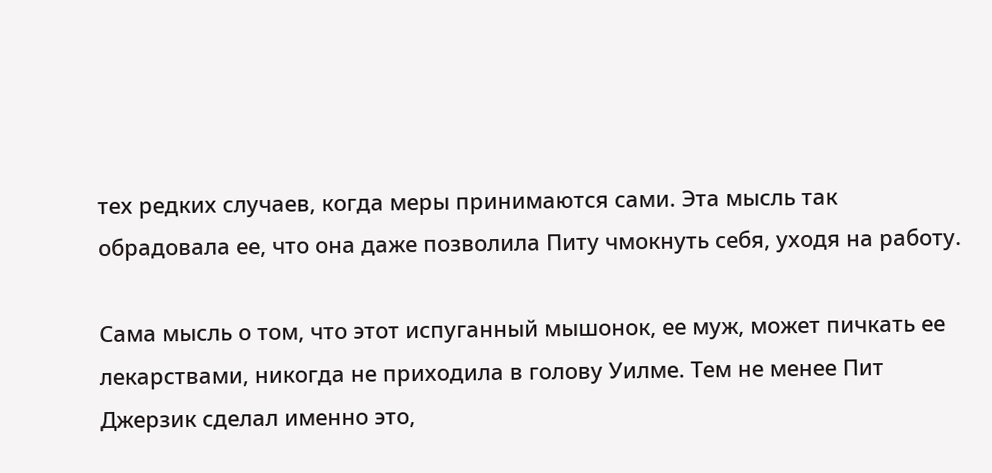тех редких случаев, когда меры принимаются сами. Эта мысль так обрадовала ее, что она даже позволила Питу чмокнуть себя, уходя на работу.

Сама мысль о том, что этот испуганный мышонок, ее муж, может пичкать ее лекарствами, никогда не приходила в голову Уилме. Тем не менее Пит Джерзик сделал именно это,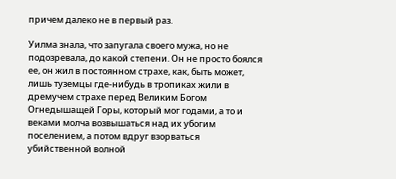причем далеко не в первый раз.

Уилма знала, что запугала своего мужа, но не подозревала, до какой степени. Он не просто боялся ее, он жил в постоянном страхе, как, быть может, лишь туземцы где-нибудь в тропиках жили в дремучем страхе перед Великим Богом Огнедышащей Горы, который мог годами, а то и веками молча возвышаться над их убогим поселением, а потом вдруг взорваться убийственной волной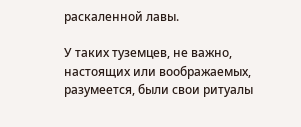раскаленной лавы.

У таких туземцев, не важно, настоящих или воображаемых, разумеется, были свои ритуалы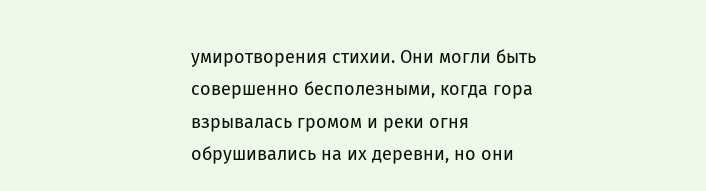умиротворения стихии. Они могли быть совершенно бесполезными, когда гора взрывалась громом и реки огня обрушивались на их деревни, но они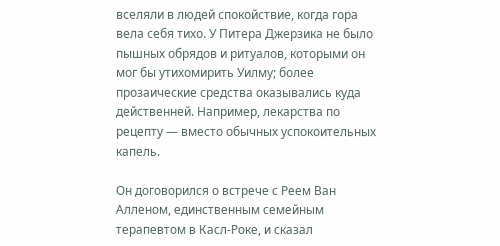вселяли в людей спокойствие, когда гора вела себя тихо. У Питера Джерзика не было пышных обрядов и ритуалов, которыми он мог бы утихомирить Уилму; более прозаические средства оказывались куда действенней. Например, лекарства по рецепту — вместо обычных успокоительных капель.

Он договорился о встрече с Реем Ван Алленом, единственным семейным терапевтом в Касл-Роке, и сказал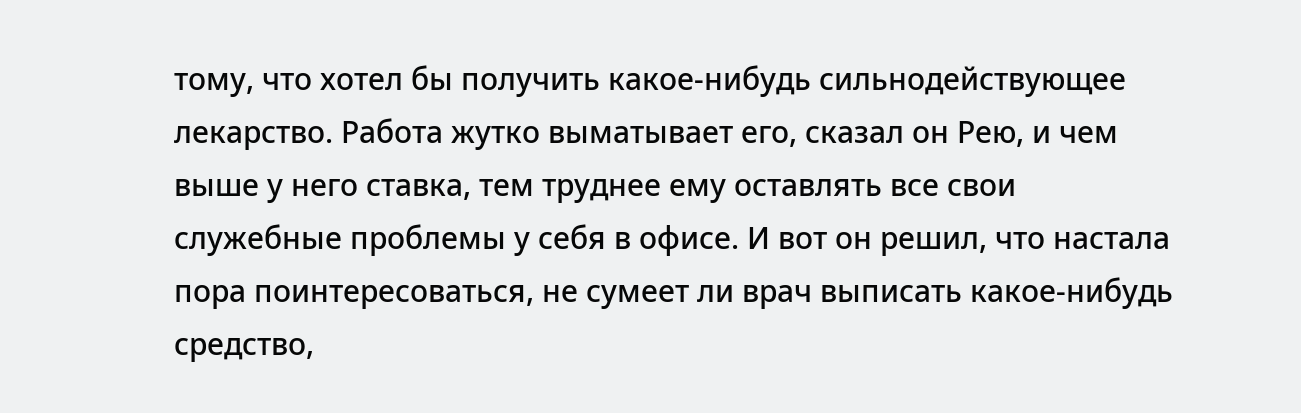тому, что хотел бы получить какое-нибудь сильнодействующее лекарство. Работа жутко выматывает его, сказал он Рею, и чем выше у него ставка, тем труднее ему оставлять все свои служебные проблемы у себя в офисе. И вот он решил, что настала пора поинтересоваться, не сумеет ли врач выписать какое-нибудь средство,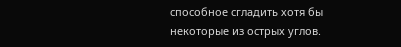способное сгладить хотя бы некоторые из острых углов.